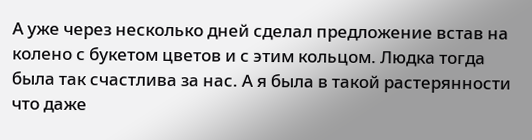А уже через несколько дней сделал предложение встав на колено с букетом цветов и с этим кольцом. Людка тогда была так счастлива за нас. А я была в такой растерянности что даже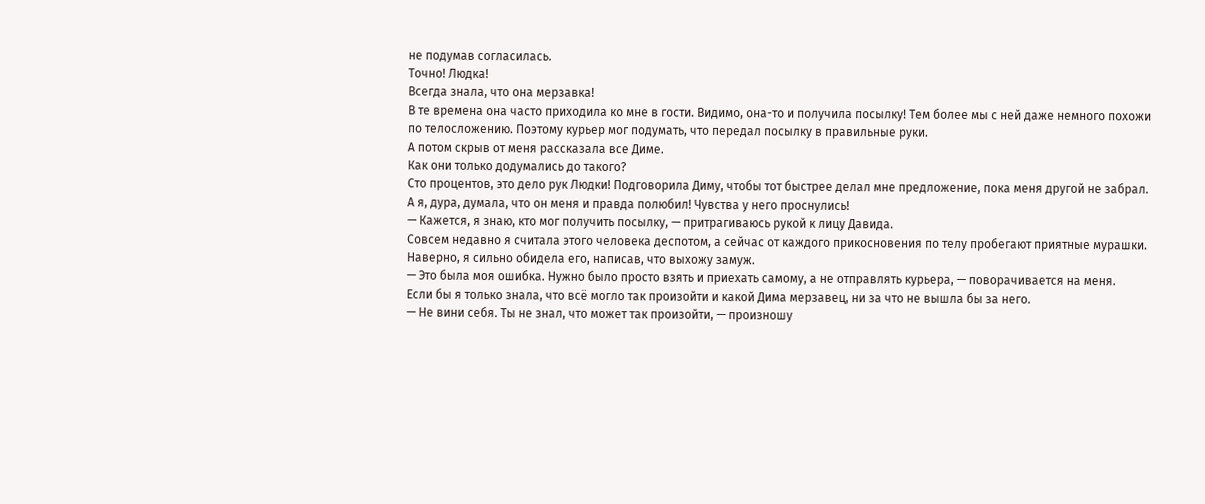не подумав согласилась.
Точно! Людка!
Всегда знала, что она мерзавка!
В те времена она часто приходила ко мне в гости. Видимо, она-то и получила посылку! Тем более мы с ней даже немного похожи по телосложению. Поэтому курьер мог подумать, что передал посылку в правильные руки.
А потом скрыв от меня рассказала все Диме.
Как они только додумались до такого?
Сто процентов, это дело рук Людки! Подговорила Диму, чтобы тот быстрее делал мне предложение, пока меня другой не забрал.
А я, дура, думала, что он меня и правда полюбил! Чувства у него проснулись!
— Кажется, я знаю, кто мог получить посылку, — притрагиваюсь рукой к лицу Давида.
Совсем недавно я считала этого человека деспотом, а сейчас от каждого прикосновения по телу пробегают приятные мурашки. Наверно, я сильно обидела его, написав, что выхожу замуж.
— Это была моя ошибка. Нужно было просто взять и приехать самому, а не отправлять курьера, — поворачивается на меня.
Если бы я только знала, что всё могло так произойти и какой Дима мерзавец, ни за что не вышла бы за него.
— Не вини себя. Ты не знал, что может так произойти, — произношу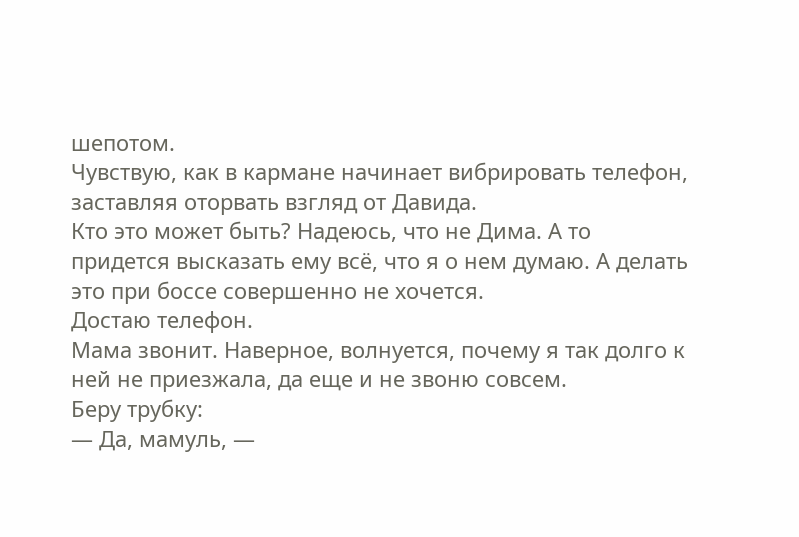шепотом.
Чувствую, как в кармане начинает вибрировать телефон, заставляя оторвать взгляд от Давида.
Кто это может быть? Надеюсь, что не Дима. А то придется высказать ему всё, что я о нем думаю. А делать это при боссе совершенно не хочется.
Достаю телефон.
Мама звонит. Наверное, волнуется, почему я так долго к ней не приезжала, да еще и не звоню совсем.
Беру трубку:
— Да, мамуль, —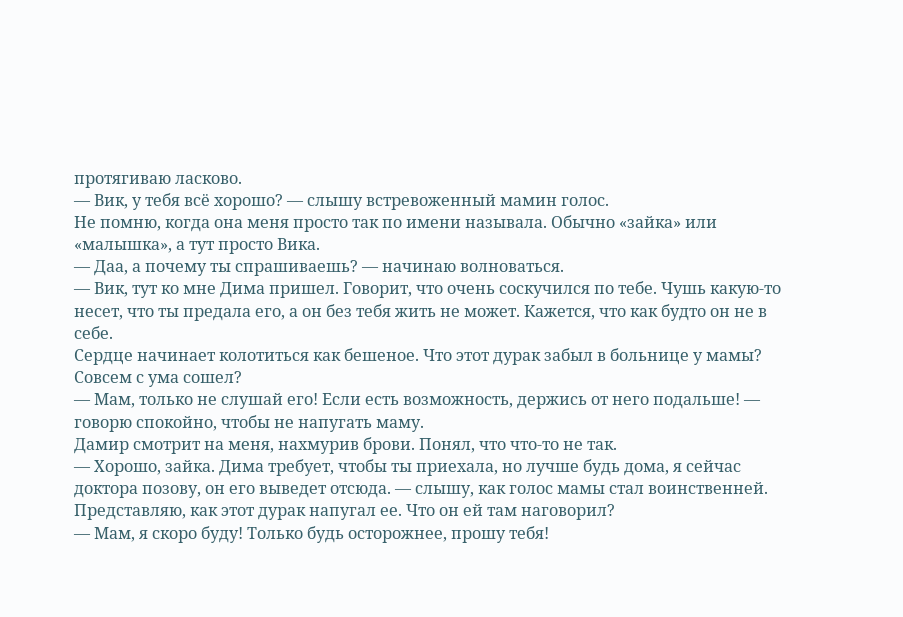протягиваю ласково.
— Вик, у тебя всё хорошо? — слышу встревоженный мамин голос.
Не помню, когда она меня просто так по имени называла. Обычно «зайка» или «малышка», а тут просто Вика.
— Даа, а почему ты спрашиваешь? — начинаю волноваться.
— Вик, тут ко мне Дима пришел. Говорит, что очень соскучился по тебе. Чушь какую-то несет, что ты предала его, а он без тебя жить не может. Кажется, что как будто он не в себе.
Сердце начинает колотиться как бешеное. Что этот дурак забыл в больнице у мамы? Совсем с ума сошел?
— Мам, только не слушай его! Если есть возможность, держись от него подальше! — говорю спокойно, чтобы не напугать маму.
Дамир смотрит на меня, нахмурив брови. Понял, что что-то не так.
— Хорошо, зайка. Дима требует, чтобы ты приехала, но лучше будь дома, я сейчас доктора позову, он его выведет отсюда. — слышу, как голос мамы стал воинственней.
Представляю, как этот дурак напугал ее. Что он ей там наговорил?
— Мам, я скоро буду! Только будь осторожнее, прошу тебя!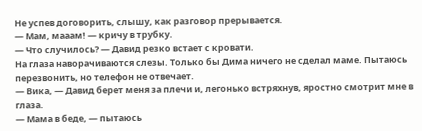Не успев договорить, слышу, как разговор прерывается.
— Мам, мааам! — кричу в трубку.
— Что случилось? — Давид резко встает с кровати.
На глаза наворачиваются слезы. Только бы Дима ничего не сделал маме. Пытаюсь перезвонить, но телефон не отвечает.
— Вика, — Давид берет меня за плечи и, легонько встряхнув, яростно смотрит мне в глаза.
— Мама в беде, — пытаюсь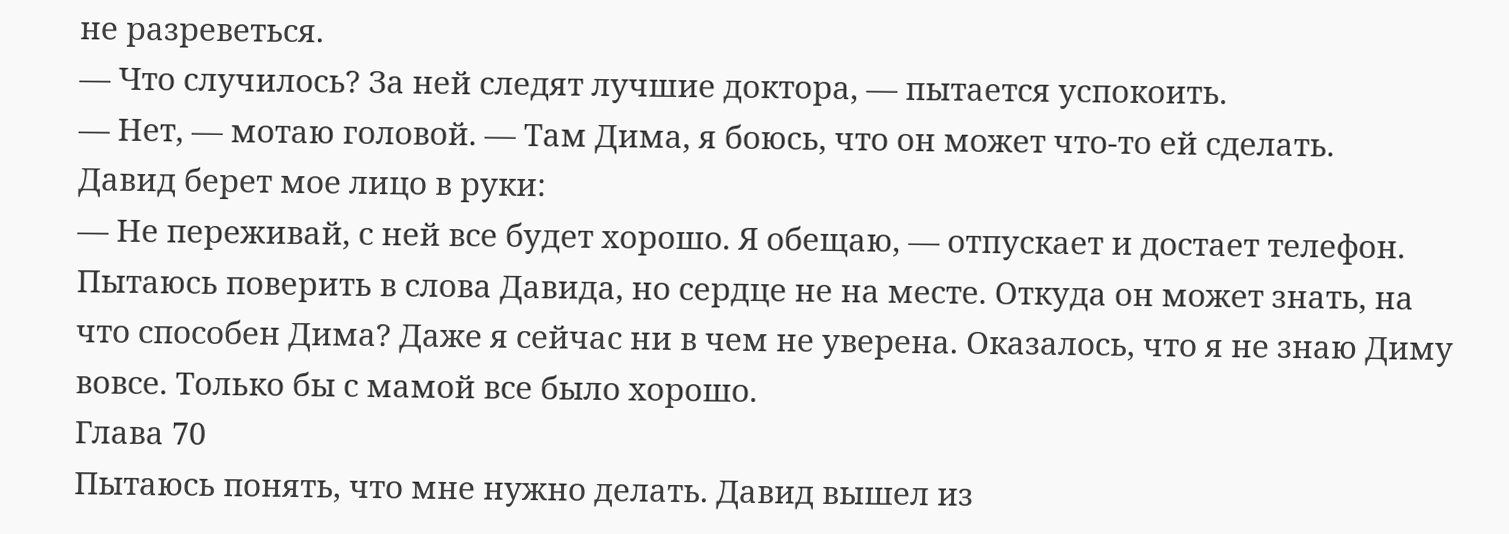не разреветься.
— Что случилось? За ней следят лучшие доктора, — пытается успокоить.
— Нет, — мотаю головой. — Там Дима, я боюсь, что он может что-то ей сделать.
Давид берет мое лицо в руки:
— Не переживай, с ней все будет хорошо. Я обещаю, — отпускает и достает телефон.
Пытаюсь поверить в слова Давида, но сердце не на месте. Откуда он может знать, на что способен Дима? Даже я сейчас ни в чем не уверена. Оказалось, что я не знаю Диму вовсе. Только бы с мамой все было хорошо.
Глава 70
Пытаюсь понять, что мне нужно делать. Давид вышел из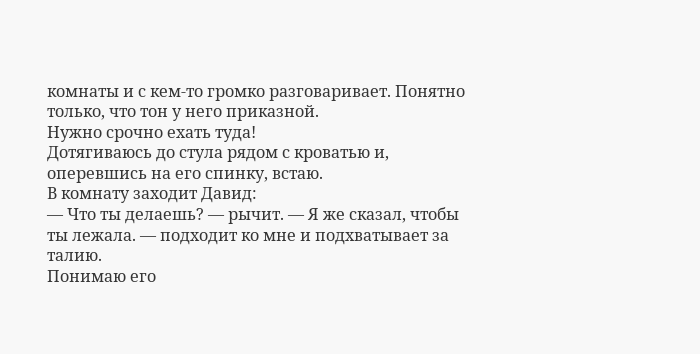комнаты и с кем-то громко разговаривает. Понятно только, что тон у него приказной.
Нужно срочно ехать туда!
Дотягиваюсь до стула рядом с кроватью и, оперевшись на его спинку, встаю.
В комнату заходит Давид:
— Что ты делаешь? — рычит. — Я же сказал, чтобы ты лежала. — подходит ко мне и подхватывает за талию.
Понимаю его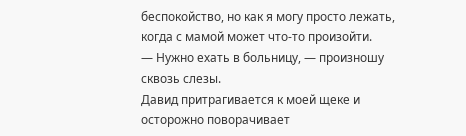беспокойство, но как я могу просто лежать, когда с мамой может что-то произойти.
— Нужно ехать в больницу, — произношу сквозь слезы.
Давид притрагивается к моей щеке и осторожно поворачивает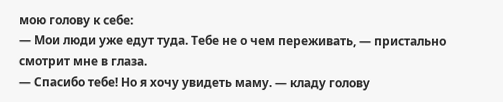мою голову к себе:
— Мои люди уже едут туда. Тебе не о чем переживать, — пристально смотрит мне в глаза.
— Спасибо тебе! Но я хочу увидеть маму. — кладу голову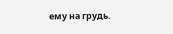ему на грудь.